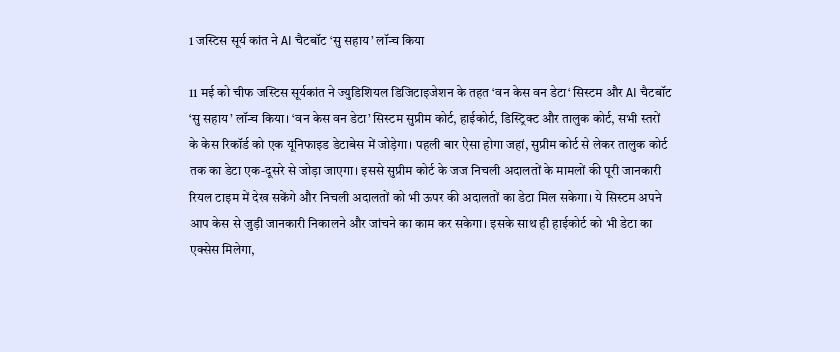1 जस्टिस सूर्य कांत ने AI चैटबॉट ‘सु सहाय’ लॉन्च किया

11 मई को चीफ जस्टिस सूर्यकांत ने ज्युडिशियल डिजिटाइजेशन के तहत ‘वन केस वन डेटा‘ सिस्टम और AI चैटबॉट ‘सु सहाय’ लॉन्च किया। ‘वन केस वन डेटा’ सिस्टम सुप्रीम कोर्ट, हाईकोर्ट, डिस्ट्रिक्ट और तालुक कोर्ट, सभी स्तरों के केस रिकॉर्ड को एक यूनिफाइड डेटाबेस में जोड़ेगा। पहली बार ऐसा होगा जहां, सुप्रीम कोर्ट से लेकर तालुक कोर्ट तक का डेटा एक-दूसरे से जोड़ा जाएगा। इससे सुप्रीम कोर्ट के जज निचली अदालतों के मामलों की पूरी जानकारी रियल टाइम में देख सकेंगे और निचली अदालतों को भी ऊपर की अदालतों का डेटा मिल सकेगा। ये सिस्टम अपने आप केस से जुड़ी जानकारी निकालने और जांचने का काम कर सकेगा। इसके साथ ही हाईकोर्ट को भी डेटा का एक्सेस मिलेगा,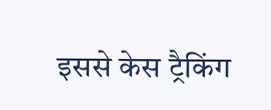इससे केस ट्रैकिंग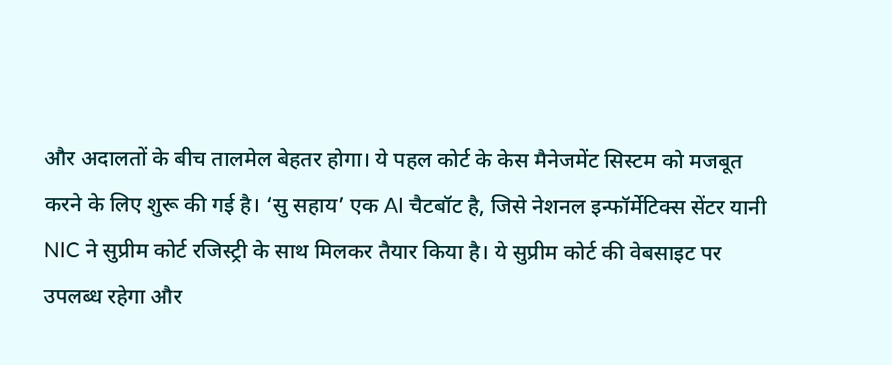और अदालतों के बीच तालमेल बेहतर होगा। ये पहल कोर्ट के केस मैनेजमेंट सिस्टम को मजबूत करने के लिए शुरू की गई है। ‘सु सहाय’ एक AI चैटबॉट है, जिसे नेशनल इन्फॉर्मेटिक्स सेंटर यानी NIC ने सुप्रीम कोर्ट रजिस्ट्री के साथ मिलकर तैयार किया है। ये सुप्रीम कोर्ट की वेबसाइट पर उपलब्ध रहेगा और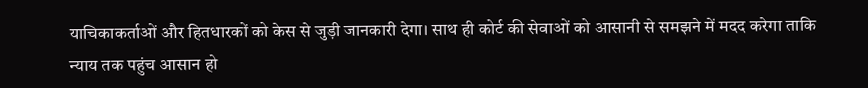याचिकाकर्ताओं और हितधारकों को केस से जुड़ी जानकारी देगा। साथ ही कोर्ट की सेवाओं को आसानी से समझने में मदद करेगा ताकि न्याय तक पहुंच आसान हो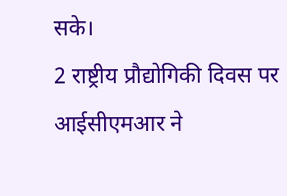सके।
2 राष्ट्रीय प्रौद्योगिकी दिवस पर आईसीएमआर ने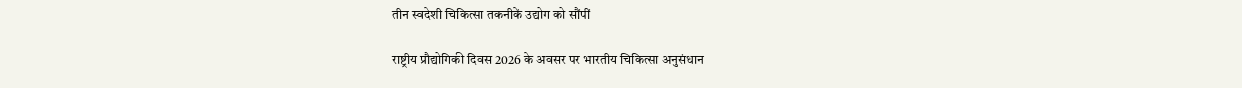तीन स्वदेशी चिकित्सा तकनीकें उद्योग को सौंपीं

राष्ट्रीय प्रौद्योगिकी दिवस 2026 के अवसर पर भारतीय चिकित्सा अनुसंधान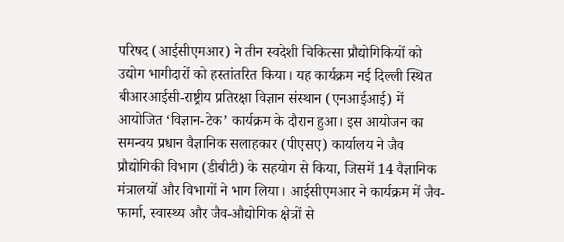परिषद (आईसीएमआर) ने तीन स्वदेशी चिकित्सा प्रौद्योगिकियों को उद्योग भागीदारों को हस्तांतरित किया। यह कार्यक्रम नई दिल्ली स्थित बीआरआईसी-राष्ट्रीय प्रतिरक्षा विज्ञान संस्थान (एनआईआई) में आयोजित ‘विज्ञान-टेक’ कार्यक्रम के दौरान हुआ। इस आयोजन का समन्वय प्रधान वैज्ञानिक सलाहकार (पीएसए) कार्यालय ने जैव प्रौद्योगिकी विभाग (डीबीटी) के सहयोग से किया, जिसमें 14 वैज्ञानिक मंत्रालयों और विभागों ने भाग लिया। आईसीएमआर ने कार्यक्रम में जैव-फार्मा, स्वास्थ्य और जैव-औद्योगिक क्षेत्रों से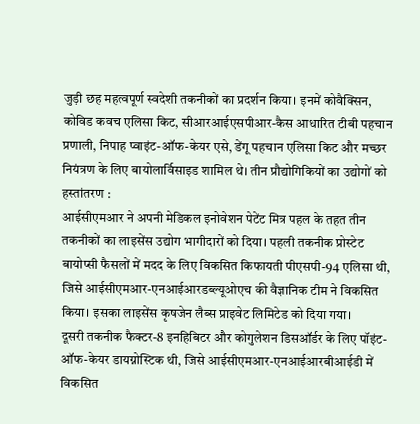जुड़ी छह महत्वपूर्ण स्वदेशी तकनीकों का प्रदर्शन किया। इनमें कोवैक्सिन, कोविड कवच एलिसा किट, सीआरआईएसपीआर-कैस आधारित टीबी पहचान प्रणाली, निपाह प्वाइंट-ऑफ-केयर एसे, डेंगू पहचान एलिसा किट और मच्छर नियंत्रण के लिए बायोलार्विसाइड शामिल थे। तीन प्रौद्योगिकियों का उद्योगों को हस्तांतरण :
आईसीएमआर ने अपनी मेडिकल इनोवेशन पेटेंट मित्र पहल के तहत तीन तकनीकों का लाइसेंस उद्योग भागीदारों को दिया। पहली तकनीक प्रोस्टेट बायोप्सी फैसलों में मदद के लिए विकसित किफायती पीएसपी-94 एलिसा थी, जिसे आईसीएमआर-एनआईआरडब्ल्यूओएच की वैज्ञानिक टीम ने विकसित किया। इसका लाइसेंस कृषजेन लैब्स प्राइवेट लिमिटेड को दिया गया।
दूसरी तकनीक फैक्टर-8 इनहिबिटर और कोगुलेशन डिसऑर्डर के लिए पॉइंट-ऑफ-केयर डायग्नोस्टिक थी, जिसे आईसीएमआर-एनआईआरबीआईडी में विकसित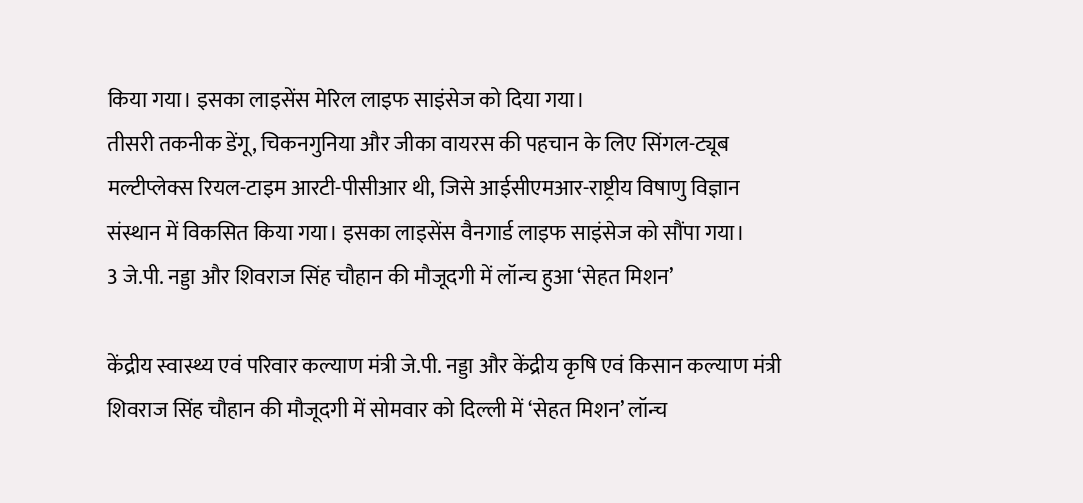किया गया। इसका लाइसेंस मेरिल लाइफ साइंसेज को दिया गया।
तीसरी तकनीक डेंगू, चिकनगुनिया और जीका वायरस की पहचान के लिए सिंगल-ट्यूब मल्टीप्लेक्स रियल-टाइम आरटी-पीसीआर थी, जिसे आईसीएमआर-राष्ट्रीय विषाणु विज्ञान संस्थान में विकसित किया गया। इसका लाइसेंस वैनगार्ड लाइफ साइंसेज को सौंपा गया।
3 जे.पी. नड्डा और शिवराज सिंह चौहान की मौजूदगी में लॉन्च हुआ ‘सेहत मिशन’

केंद्रीय स्वास्थ्य एवं परिवार कल्याण मंत्री जे.पी. नड्डा और केंद्रीय कृषि एवं किसान कल्याण मंत्री शिवराज सिंह चौहान की मौजूदगी में सोमवार को दिल्ली में ‘सेहत मिशन’ लॉन्च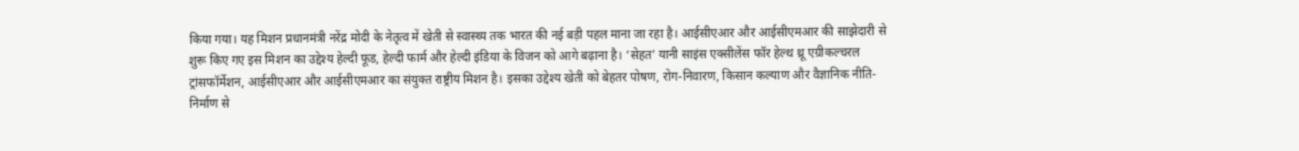किया गया। यह मिशन प्रधानमंत्री नरेंद्र मोदी के नेतृत्व में खेती से स्वास्थ्य तक भारत की नई बड़ी पहल माना जा रहा है। आईसीएआर और आईसीएमआर की साझेदारी से शुरू किए गए इस मिशन का उद्देश्य हेल्दी फूड, हेल्दी फार्म और हेल्दी इंडिया के विजन को आगे बढ़ाना है। ‘सेहत’ यानी साइंस एक्सीलेंस फॉर हेल्थ थ्रू एग्रीकल्चरल ट्रांसफॉर्मेशन, आईसीएआर और आईसीएमआर का संयुक्त राष्ट्रीय मिशन है। इसका उद्देश्य खेती को बेहतर पोषण, रोग-निवारण, किसान कल्याण और वैज्ञानिक नीति-निर्माण से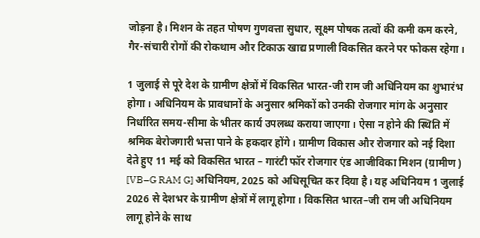जोड़ना है। मिशन के तहत पोषण गुणवत्ता सुधार, सूक्ष्म पोषक तत्वों की कमी कम करने, गैर-संचारी रोगों की रोकथाम और टिकाऊ खाद्य प्रणाली विकसित करने पर फोकस रहेगा।

1 जुलाई से पूरे देश के ग्रामीण क्षेत्रों में विकसित भारत-जी राम जी अधिनियम का शुभारंभ होगा। अधिनियम के प्रावधानों के अनुसार श्रमिकों को उनकी रोजगार मांग के अनुसार निर्धारित समय-सीमा के भीतर कार्य उपलब्ध कराया जाएगा। ऐसा न होने की स्थिति में श्रमिक बेरोजगारी भत्ता पाने के हकदार होंगे। ग्रामीण विकास और रोजगार को नई दिशा देते हुए 11 मई को विकसित भारत – गारंटी फॉर रोजगार एंड आजीविका मिशन (ग्रामीण) [VB–G RAM G] अधिनियम, 2025 को अधिसूचित कर दिया है। यह अधिनियम 1 जुलाई 2026 से देशभर के ग्रामीण क्षेत्रों में लागू होगा। विकसित भारत–जी राम जी अधिनियम लागू होने के साथ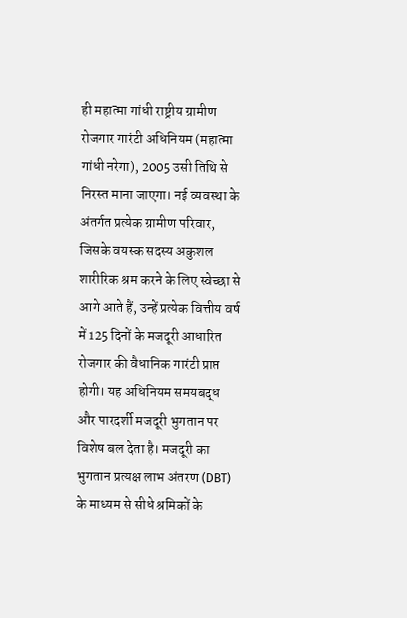ही महात्मा गांधी राष्ट्रीय ग्रामीण रोजगार गारंटी अधिनियम (महात्मा गांधी नरेगा), 2005 उसी तिथि से निरस्त माना जाएगा। नई व्यवस्था के अंतर्गत प्रत्येक ग्रामीण परिवार, जिसके वयस्क सदस्य अकुशल शारीरिक श्रम करने के लिए स्वेच्छा से आगे आते हैं, उन्हें प्रत्येक वित्तीय वर्ष में 125 दिनों के मजदूरी आधारित रोजगार की वैधानिक गारंटी प्राप्त होगी। यह अधिनियम समयबद्ध और पारदर्शी मजदूरी भुगतान पर विशेष बल देता है। मजदूरी का भुगतान प्रत्यक्ष लाभ अंतरण (DBT) के माध्यम से सीधे श्रमिकों के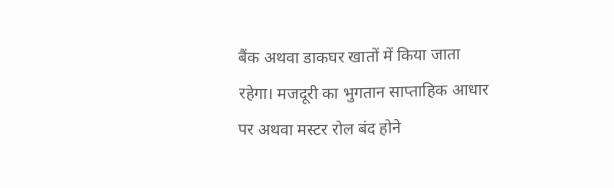बैंक अथवा डाकघर खातों में किया जाता रहेगा। मजदूरी का भुगतान साप्ताहिक आधार पर अथवा मस्टर रोल बंद होने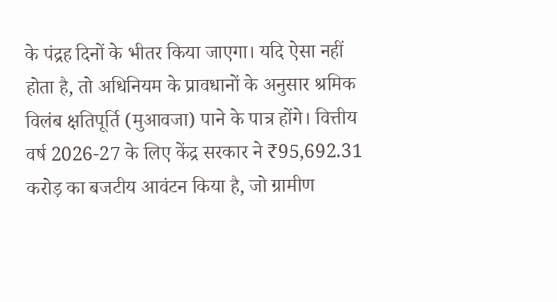के पंद्रह दिनों के भीतर किया जाएगा। यदि ऐसा नहीं होता है, तो अधिनियम के प्रावधानों के अनुसार श्रमिक विलंब क्षतिपूर्ति (मुआवजा) पाने के पात्र होंगे। वित्तीय वर्ष 2026-27 के लिए केंद्र सरकार ने ₹95,692.31 करोड़ का बजटीय आवंटन किया है, जो ग्रामीण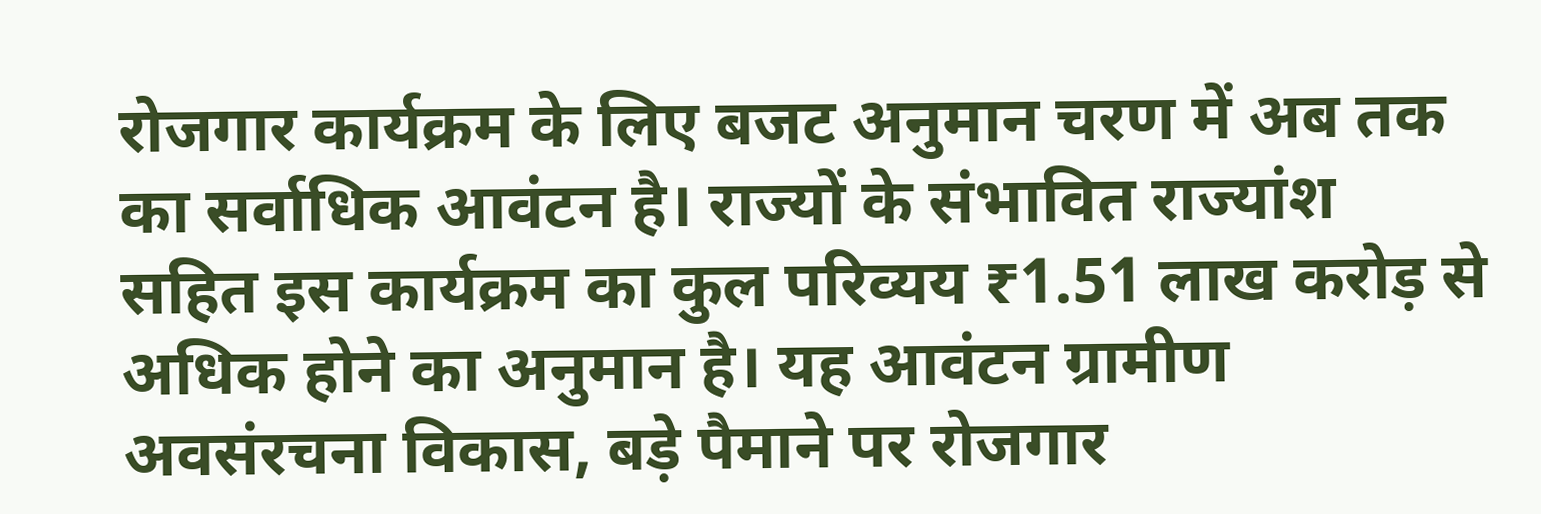रोजगार कार्यक्रम के लिए बजट अनुमान चरण में अब तक का सर्वाधिक आवंटन है। राज्यों के संभावित राज्यांश सहित इस कार्यक्रम का कुल परिव्यय ₹1.51 लाख करोड़ से अधिक होने का अनुमान है। यह आवंटन ग्रामीण अवसंरचना विकास, बड़े पैमाने पर रोजगार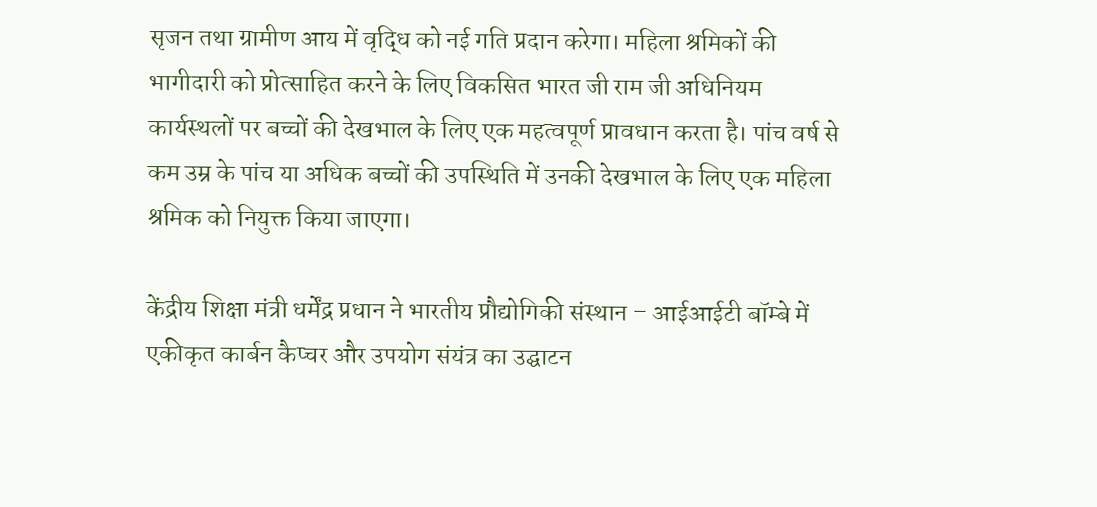सृजन तथा ग्रामीण आय में वृद्धि को नई गति प्रदान करेगा। महिला श्रमिकों की भागीदारी को प्रोत्साहित करने के लिए विकसित भारत जी राम जी अधिनियम कार्यस्थलों पर बच्चों की देखभाल के लिए एक महत्वपूर्ण प्रावधान करता है। पांच वर्ष से कम उम्र के पांच या अधिक बच्चों की उपस्थिति में उनकी देखभाल के लिए एक महिला श्रमिक को नियुक्त किया जाएगा।

केंद्रीय शिक्षा मंत्री धर्मेंद्र प्रधान ने भारतीय प्रौद्योगिकी संस्थान – आईआईटी बॉम्बे में एकीकृत कार्बन कैप्चर और उपयोग संयंत्र का उद्घाटन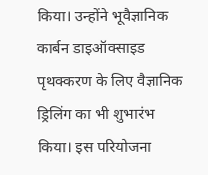किया। उन्होंने भूवैज्ञानिक कार्बन डाइऑक्साइड पृथक्करण के लिए वैज्ञानिक ड्रिलिंग का भी शुभारंभ किया। इस परियोजना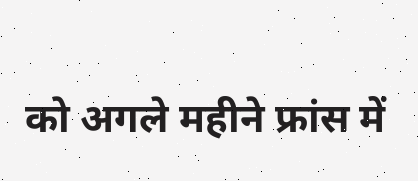को अगले महीने फ्रांस में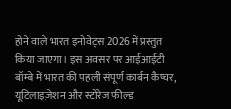होने वाले भारत इनोवेट्स 2026 में प्रस्तुत किया जाएगा। इस अवसर पर आईआईटी बॉम्बे में भारत की पहली संपूर्ण कार्बन कैप्चर, यूटिलाइज़ेशन और स्टोरेज फील्ड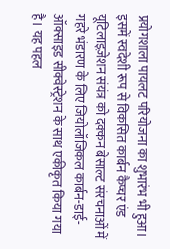प्रयोगशाला पायलट परियोजना का शुभारंभ भी हुआ। इसमें स्वदेशी रूप से विकसित कार्बन कैप्चर एंड यूटिलाइज़ेशन संयंत्र को दक्कन बेसाल्ट संरचनाओं में गहरे भंडारण के लिए जियोलॉजिकल कार्बन-डाई-ऑक्साइड सीक्वेस्ट्रेशन के साथ एकीकृत किया गया है। यह पहल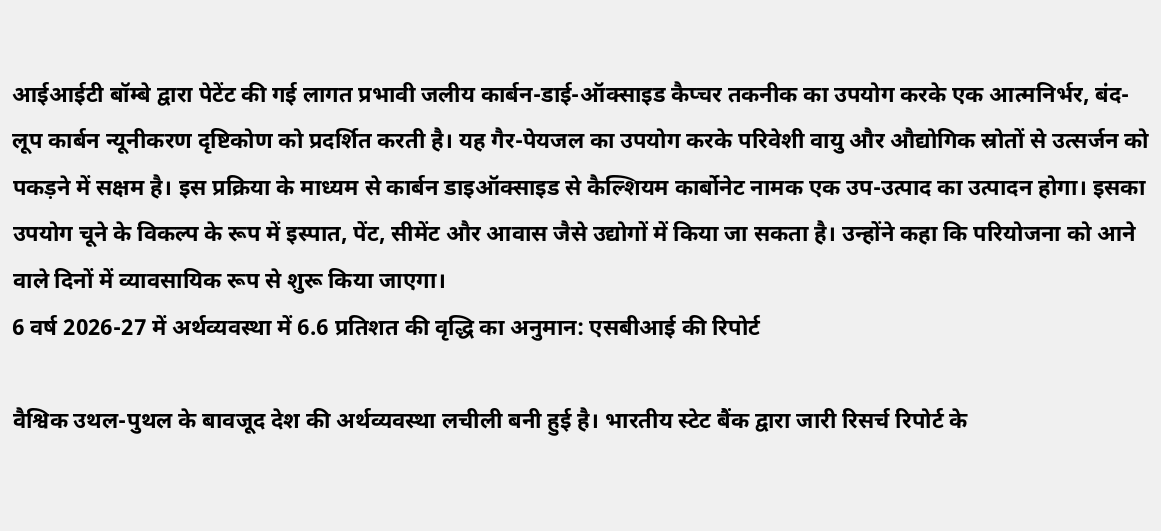आईआईटी बॉम्बे द्वारा पेटेंट की गई लागत प्रभावी जलीय कार्बन-डाई-ऑक्साइड कैप्चर तकनीक का उपयोग करके एक आत्मनिर्भर, बंद-लूप कार्बन न्यूनीकरण दृष्टिकोण को प्रदर्शित करती है। यह गैर-पेयजल का उपयोग करके परिवेशी वायु और औद्योगिक स्रोतों से उत्सर्जन को पकड़ने में सक्षम है। इस प्रक्रिया के माध्यम से कार्बन डाइऑक्साइड से कैल्शियम कार्बोनेट नामक एक उप-उत्पाद का उत्पादन होगा। इसका उपयोग चूने के विकल्प के रूप में इस्पात, पेंट, सीमेंट और आवास जैसे उद्योगों में किया जा सकता है। उन्होंने कहा कि परियोजना को आने वाले दिनों में व्यावसायिक रूप से शुरू किया जाएगा।
6 वर्ष 2026-27 में अर्थव्यवस्था में 6.6 प्रतिशत की वृद्धि का अनुमान: एसबीआई की रिपोर्ट

वैश्विक उथल-पुथल के बावजूद देश की अर्थव्यवस्था लचीली बनी हुई है। भारतीय स्टेट बैंक द्वारा जारी रिसर्च रिपोर्ट के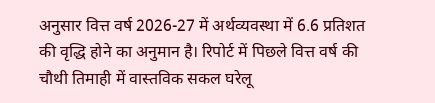अनुसार वित्त वर्ष 2026-27 में अर्थव्यवस्था में 6.6 प्रतिशत की वृद्धि होने का अनुमान है। रिपोर्ट में पिछले वित्त वर्ष की चौथी तिमाही में वास्तविक सकल घरेलू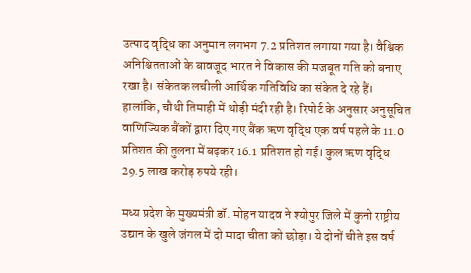उत्पाद वृद्धि का अनुमान लगभग 7.2 प्रतिशत लगाया गया है। वैश्विक अनिश्चितताओं के बावजूद भारत ने विकास की मजबूत गति को बनाए रखा है। संकेतक लचीली आर्थिक गतिविधि का संकेत दे रहे हैं। हालांकि, चौथी तिमाही में थोड़ी मंदी रही है। रिपोर्ट के अनुसार अनुसूचित वाणिज्यिक बैंकों द्वारा दिए गए बैंक ऋण वृद्धि एक वर्ष पहले के 11.0 प्रतिशत की तुलना में बढ़कर 16.1 प्रतिशत हो गई। कुल ऋण वृद्धि 29.5 लाख करोड़ रुपये रही।

मध्य प्रदेश के मुख्यमंत्री डॉ. मोहन यादव ने श्योपुर जिले में कुनो राष्ट्रीय उद्यान के खुले जंगल में दो मादा चीता को छोड़ा। ये दोनों चीते इस वर्ष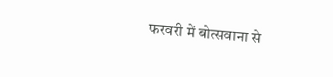फरवरी में बोत्सवाना से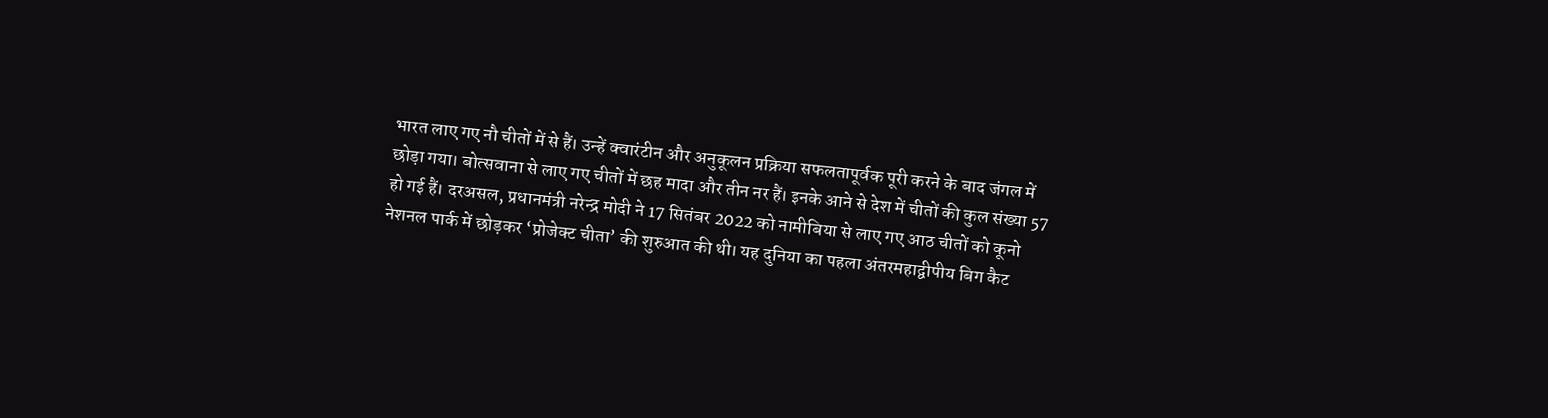भारत लाए गए नौ चीतों में से हैं। उन्हें क्वारंटीन और अनुकूलन प्रक्रिया सफलतापूर्वक पूरी करने के बाद जंगल में छोड़ा गया। बोत्सवाना से लाए गए चीतों में छह मादा और तीन नर हैं। इनके आने से देश में चीतों की कुल संख्या 57 हो गई हैं। दरअसल, प्रधानमंत्री नरेन्द्र मोदी ने 17 सितंबर 2022 को नामीबिया से लाए गए आठ चीतों को कूनो नेशनल पार्क में छोड़कर ‘प्रोजेक्ट चीता’ की शुरुआत की थी। यह दुनिया का पहला अंतरमहाद्वीपीय बिग कैट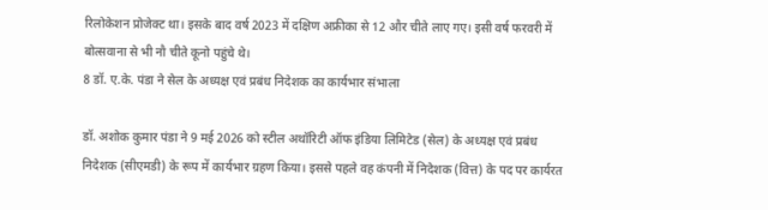रिलोकेशन प्रोजेक्ट था। इसके बाद वर्ष 2023 में दक्षिण अफ्रीका से 12 और चीते लाए गए। इसी वर्ष फरवरी में बोत्सवाना से भी नौ चीते कूनो पहुंचे थे।
8 डॉ. ए.के. पंडा ने सेल के अध्यक्ष एवं प्रबंध निदेशक का कार्यभार संभाला

डॉ. अशोक कुमार पंडा ने 9 मई 2026 को स्टील अथॉरिटी ऑफ इंडिया लिमिटेड (सेल) के अध्यक्ष एवं प्रबंध निदेशक (सीएमडी) के रूप में कार्यभार ग्रहण किया। इससे पहले वह कंपनी में निदेशक (वित्त) के पद पर कार्यरत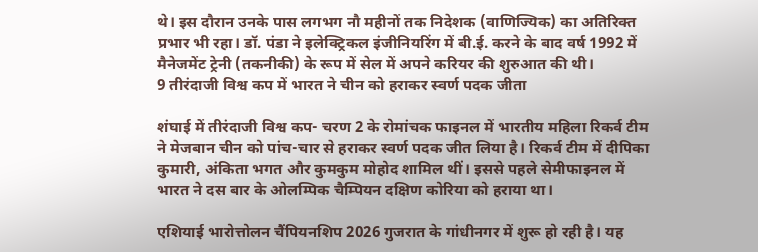थे। इस दौरान उनके पास लगभग नौ महीनों तक निदेशक (वाणिज्यिक) का अतिरिक्त प्रभार भी रहा। डॉ. पंडा ने इलेक्ट्रिकल इंजीनियरिंग में बी.ई. करने के बाद वर्ष 1992 में मैनेजमेंट ट्रेनी (तकनीकी) के रूप में सेल में अपने करियर की शुरुआत की थी।
9 तीरंदाजी विश्व कप में भारत ने चीन को हराकर स्वर्ण पदक जीता

शंघाई में तीरंदाजी विश्व कप- चरण 2 के रोमांचक फाइनल में भारतीय महिला रिकर्व टीम ने मेजबान चीन को पांच-चार से हराकर स्वर्ण पदक जीत लिया है। रिकर्व टीम में दीपिका कुमारी, अंकिता भगत और कुमकुम मोहोद शामिल थीं। इससे पहले सेमीफाइनल में भारत ने दस बार के ओलम्पिक चैम्पियन दक्षिण कोरिया को हराया था।

एशियाई भारोत्तोलन चैंपियनशिप 2026 गुजरात के गांधीनगर में शुरू हो रही है। यह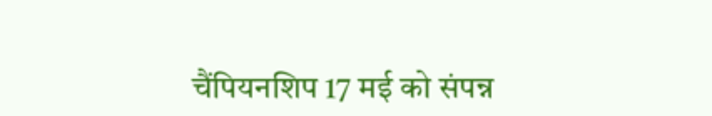चैंपियनशिप 17 मई को संपन्न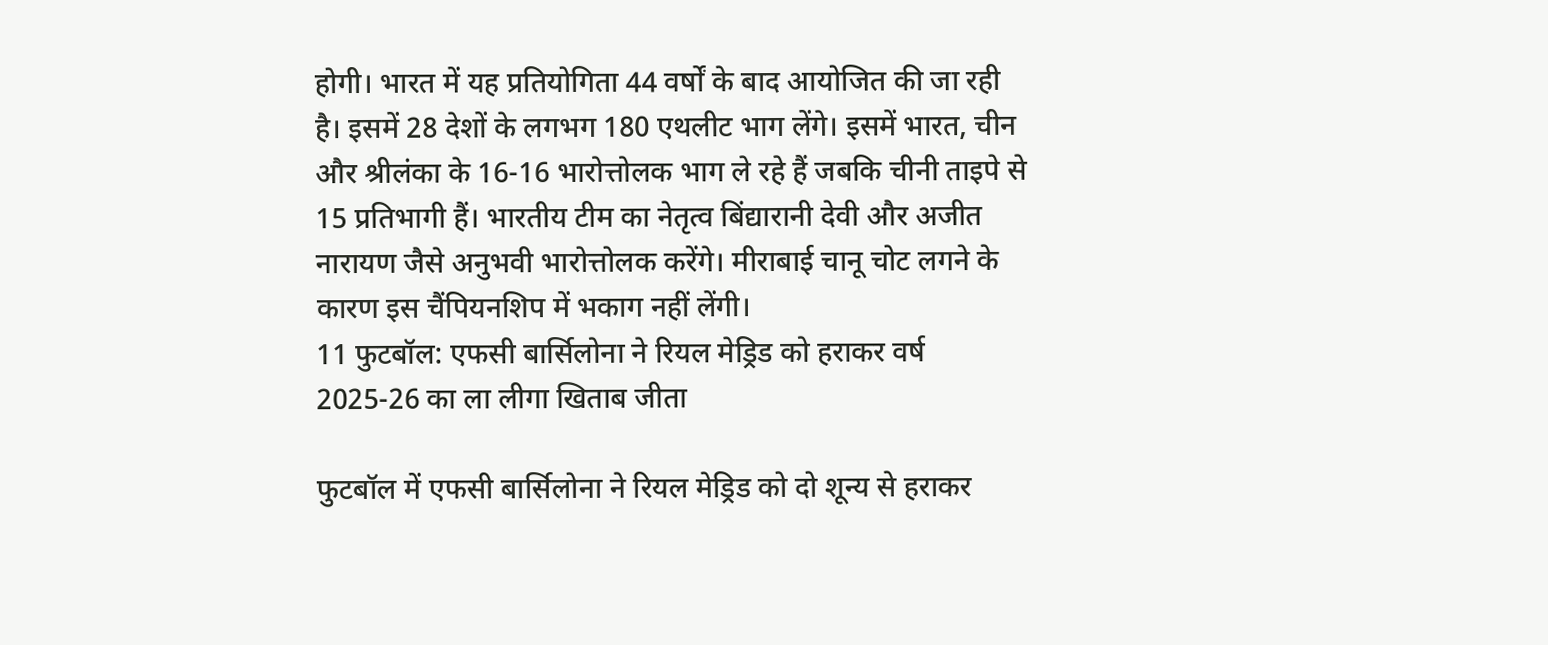होगी। भारत में यह प्रतियोगिता 44 वर्षों के बाद आयोजित की जा रही है। इसमें 28 देशों के लगभग 180 एथलीट भाग लेंगे। इसमें भारत, चीन और श्रीलंका के 16-16 भारोत्तोलक भाग ले रहे हैं जबकि चीनी ताइपे से 15 प्रतिभागी हैं। भारतीय टीम का नेतृत्व बिंद्यारानी देवी और अजीत नारायण जैसे अनुभवी भारोत्तोलक करेंगे। मीराबाई चानू चोट लगने के कारण इस चैंपियनशिप में भकाग नहीं लेंगी।
11 फुटबॉल: एफसी बार्सिलोना ने रियल मेड्रिड को हराकर वर्ष 2025-26 का ला लीगा खिताब जीता

फुटबॉल में एफसी बार्सिलोना ने रियल मेड्रिड को दो शून्य से हराकर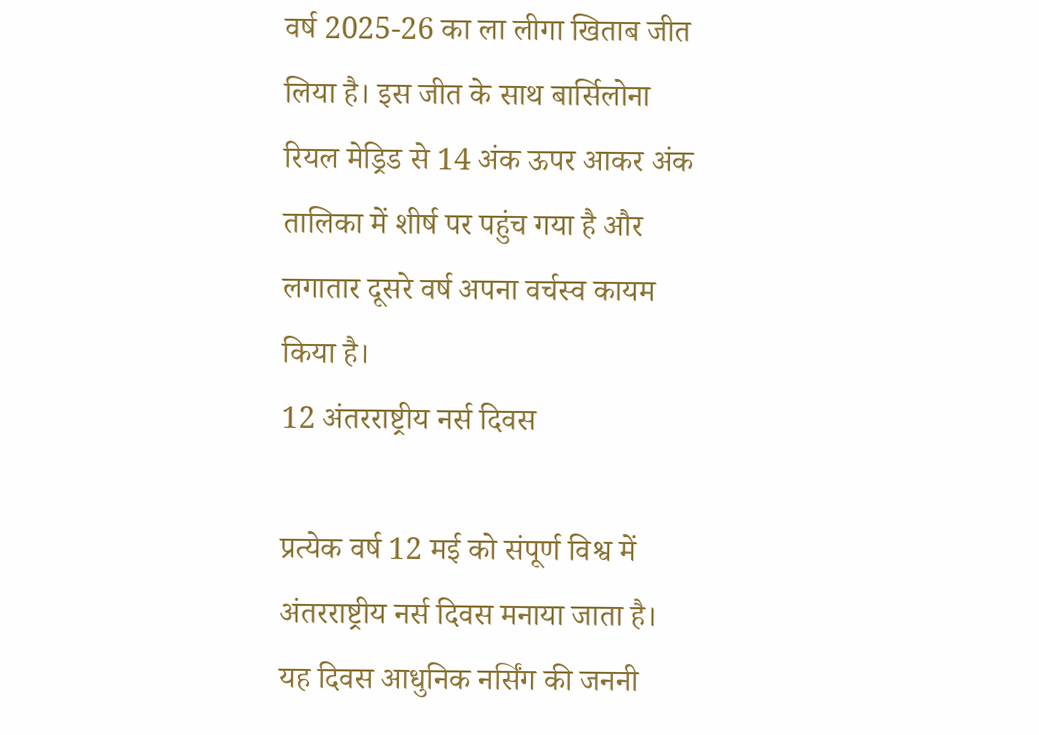वर्ष 2025-26 का ला लीगा खिताब जीत लिया है। इस जीत के साथ बार्सिलोना रियल मेड्रिड से 14 अंक ऊपर आकर अंक तालिका में शीर्ष पर पहुंच गया है और लगातार दूसरे वर्ष अपना वर्चस्व कायम किया है।
12 अंतरराष्ट्रीय नर्स दिवस

प्रत्येक वर्ष 12 मई को संपूर्ण विश्व में अंतरराष्ट्रीय नर्स दिवस मनाया जाता है। यह दिवस आधुनिक नर्सिंग की जननी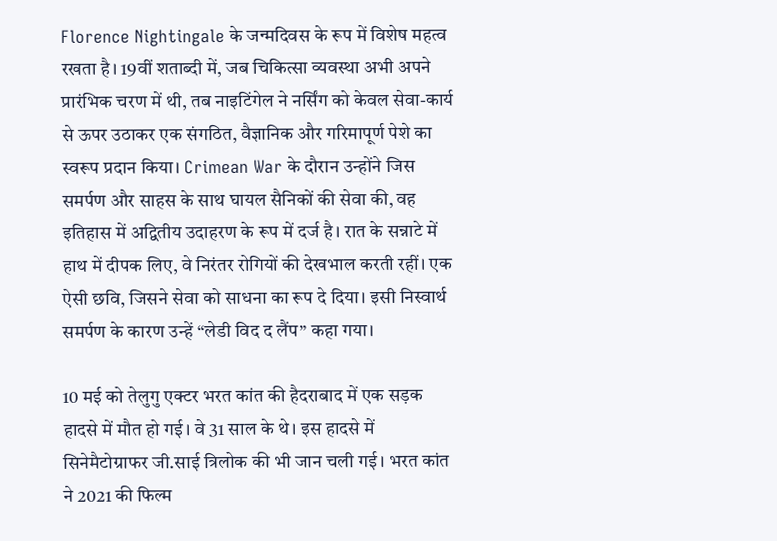Florence Nightingale के जन्मदिवस के रूप में विशेष महत्व रखता है। 19वीं शताब्दी में, जब चिकित्सा व्यवस्था अभी अपने प्रारंभिक चरण में थी, तब नाइटिंगेल ने नर्सिंग को केवल सेवा-कार्य से ऊपर उठाकर एक संगठित, वैज्ञानिक और गरिमापूर्ण पेशे का स्वरूप प्रदान किया। Crimean War के दौरान उन्होंने जिस समर्पण और साहस के साथ घायल सैनिकों की सेवा की, वह इतिहास में अद्वितीय उदाहरण के रूप में दर्ज है। रात के सन्नाटे में हाथ में दीपक लिए, वे निरंतर रोगियों की देखभाल करती रहीं। एक ऐसी छवि, जिसने सेवा को साधना का रूप दे दिया। इसी निस्वार्थ समर्पण के कारण उन्हें “लेडी विद द लैंप” कहा गया।

10 मई को तेलुगु एक्टर भरत कांत की हैदराबाद में एक सड़क हादसे में मौत हो गई। वे 31 साल के थे। इस हादसे में सिनेमैटोग्राफर जी.साई त्रिलोक की भी जान चली गई। भरत कांत ने 2021 की फिल्म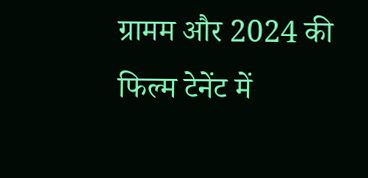ग्रामम और 2024 की फिल्म टेनेंट में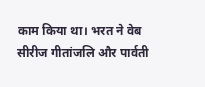काम किया था। भरत ने वेब सीरीज गीतांजलि और पार्वती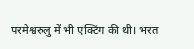परमेश्वरुलु में भी एक्टिंग की थी। भरत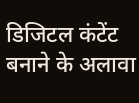डिजिटल कंटेंट बनाने के अलावा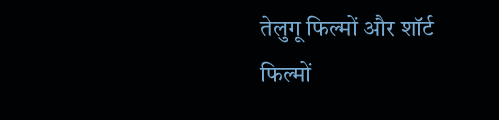तेलुगू फिल्मों और शॉर्ट फिल्मों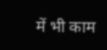में भी काम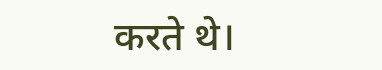करते थे।